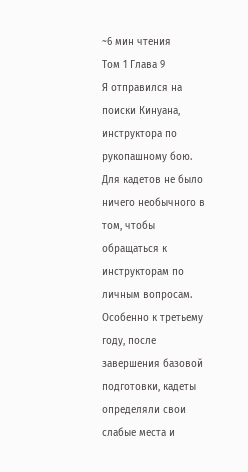~6 мин чтения
Том 1 Глава 9
Я отправился на поиски Кинуана, инструктора по рукопашному бою. Для кадетов не было ничего необычного в том, чтобы обращаться к инструкторам по личным вопросам. Особенно к третьему году, после завершения базовой подготовки, кадеты определяли свои слабые места и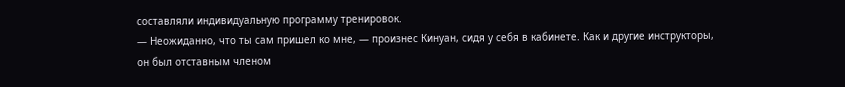составляли индивидуальную программу тренировок.
— Неожиданно, что ты сам пришел ко мне, — произнес Кинуан, сидя у себя в кабинете. Как и другие инструкторы, он был отставным членом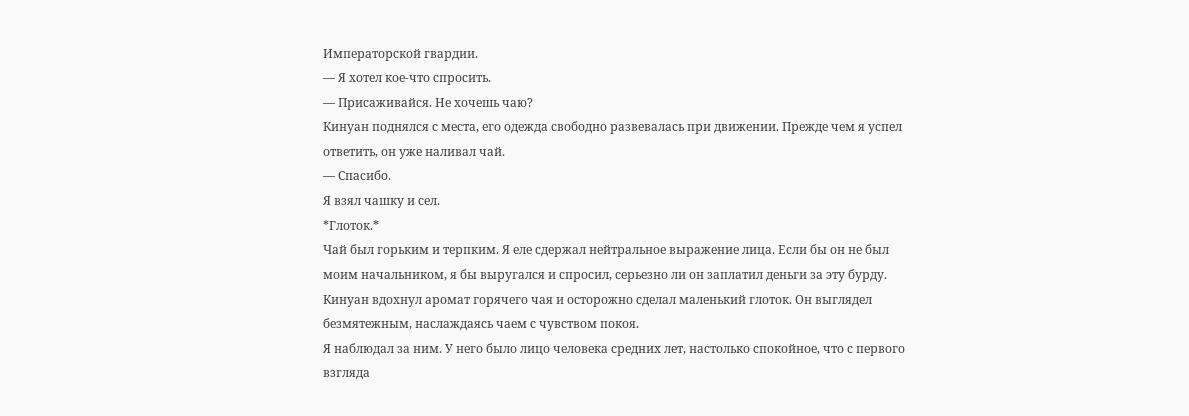Императорской гвардии.
— Я хотел кое-что спросить.
— Присаживайся. Не хочешь чаю?
Кинуан поднялся с места, его одежда свободно развевалась при движении. Прежде чем я успел ответить, он уже наливал чай.
— Спасибо.
Я взял чашку и сел.
*Глоток.*
Чай был горьким и терпким. Я еле сдержал нейтральное выражение лица. Если бы он не был моим начальником, я бы выругался и спросил, серьезно ли он заплатил деньги за эту бурду.
Кинуан вдохнул аромат горячего чая и осторожно сделал маленький глоток. Он выглядел безмятежным, наслаждаясь чаем с чувством покоя.
Я наблюдал за ним. У него было лицо человека средних лет, настолько спокойное, что с первого взгляда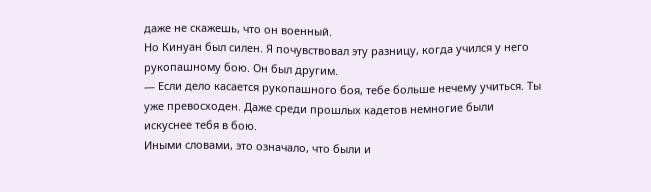даже не скажешь, что он военный.
Но Кинуан был силен. Я почувствовал эту разницу, когда учился у него рукопашному бою. Он был другим.
— Если дело касается рукопашного боя, тебе больше нечему учиться. Ты уже превосходен. Даже среди прошлых кадетов немногие были искуснее тебя в бою.
Иными словами, это означало, что были и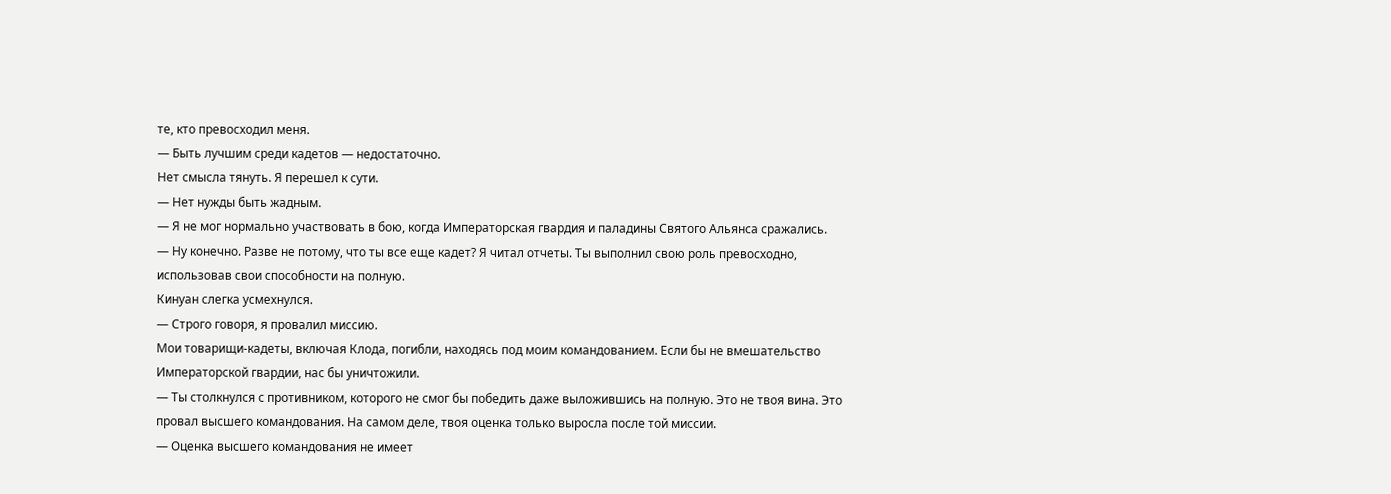те, кто превосходил меня.
— Быть лучшим среди кадетов — недостаточно.
Нет смысла тянуть. Я перешел к сути.
— Нет нужды быть жадным.
— Я не мог нормально участвовать в бою, когда Императорская гвардия и паладины Святого Альянса сражались.
— Ну конечно. Разве не потому, что ты все еще кадет? Я читал отчеты. Ты выполнил свою роль превосходно, использовав свои способности на полную.
Кинуан слегка усмехнулся.
— Строго говоря, я провалил миссию.
Мои товарищи-кадеты, включая Клода, погибли, находясь под моим командованием. Если бы не вмешательство Императорской гвардии, нас бы уничтожили.
— Ты столкнулся с противником, которого не смог бы победить даже выложившись на полную. Это не твоя вина. Это провал высшего командования. На самом деле, твоя оценка только выросла после той миссии.
— Оценка высшего командования не имеет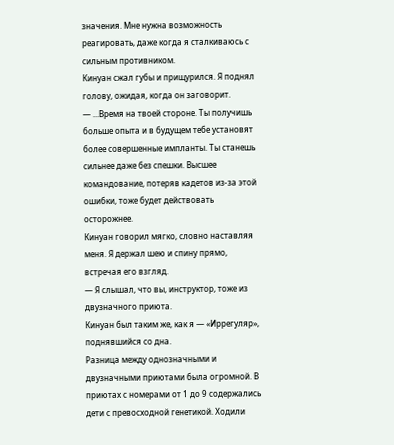значения. Мне нужна возможность реагировать, даже когда я сталкиваюсь с сильным противником.
Кинуан сжал губы и прищурился. Я поднял голову, ожидая, когда он заговорит.
— ...Время на твоей стороне. Ты получишь больше опыта и в будущем тебе установят более совершенные импланты. Ты станешь сильнее даже без спешки. Высшее командование, потеряв кадетов из-за этой ошибки, тоже будет действовать осторожнее.
Кинуан говорил мягко, словно наставляя меня. Я держал шею и спину прямо, встречая его взгляд.
— Я слышал, что вы, инструктор, тоже из двузначного приюта.
Кинуан был таким же, как я — «Иррегуляр», поднявшийся со дна.
Разница между однозначными и двузначными приютами была огромной. В приютах с номерами от 1 до 9 содержались дети с превосходной генетикой. Ходили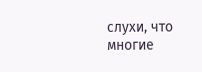слухи, что многие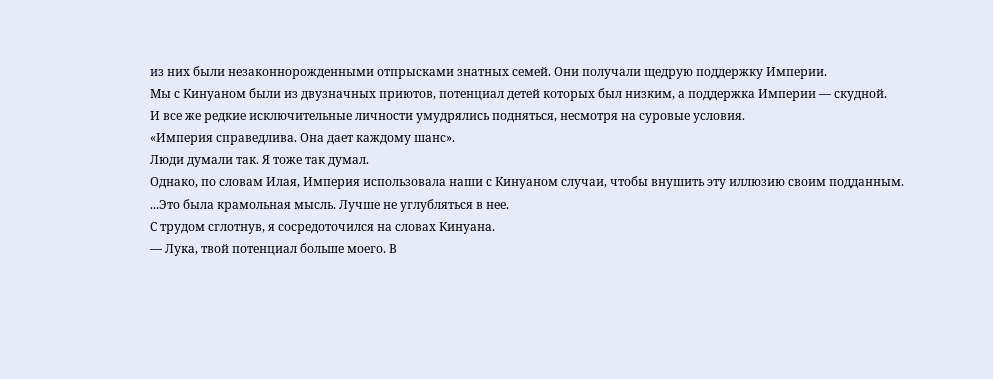из них были незаконнорожденными отпрысками знатных семей. Они получали щедрую поддержку Империи.
Мы с Кинуаном были из двузначных приютов, потенциал детей которых был низким, а поддержка Империи — скудной.
И все же редкие исключительные личности умудрялись подняться, несмотря на суровые условия.
«Империя справедлива. Она дает каждому шанс».
Люди думали так. Я тоже так думал.
Однако, по словам Илая, Империя использовала наши с Кинуаном случаи, чтобы внушить эту иллюзию своим подданным.
...Это была крамольная мысль. Лучше не углубляться в нее.
С трудом сглотнув, я сосредоточился на словах Кинуана.
— Лука, твой потенциал больше моего. В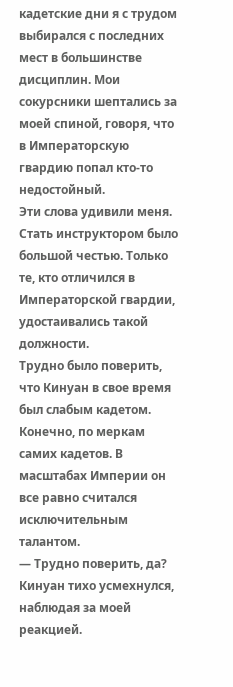кадетские дни я с трудом выбирался с последних мест в большинстве дисциплин. Мои сокурсники шептались за моей спиной, говоря, что в Императорскую гвардию попал кто-то недостойный.
Эти слова удивили меня. Стать инструктором было большой честью. Только те, кто отличился в Императорской гвардии, удостаивались такой должности.
Трудно было поверить, что Кинуан в свое время был слабым кадетом. Конечно, по меркам самих кадетов. В масштабах Империи он все равно считался исключительным талантом.
— Трудно поверить, да?
Кинуан тихо усмехнулся, наблюдая за моей реакцией.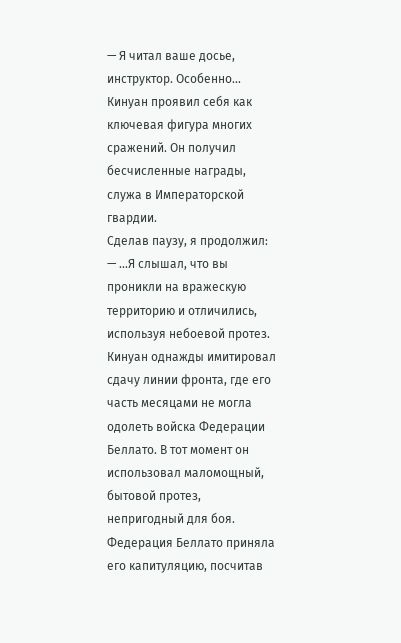— Я читал ваше досье, инструктор. Особенно...
Кинуан проявил себя как ключевая фигура многих сражений. Он получил бесчисленные награды, служа в Императорской гвардии.
Сделав паузу, я продолжил:
— ...Я слышал, что вы проникли на вражескую территорию и отличились, используя небоевой протез.
Кинуан однажды имитировал сдачу линии фронта, где его часть месяцами не могла одолеть войска Федерации Беллато. В тот момент он использовал маломощный, бытовой протез, непригодный для боя.
Федерация Беллато приняла его капитуляцию, посчитав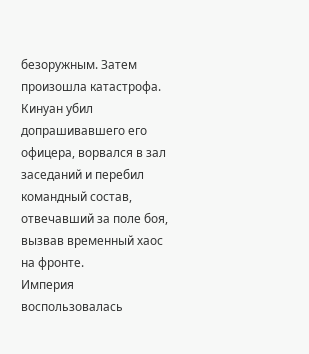безоружным. Затем произошла катастрофа. Кинуан убил допрашивавшего его офицера, ворвался в зал заседаний и перебил командный состав, отвечавший за поле боя, вызвав временный хаос на фронте.
Империя воспользовалась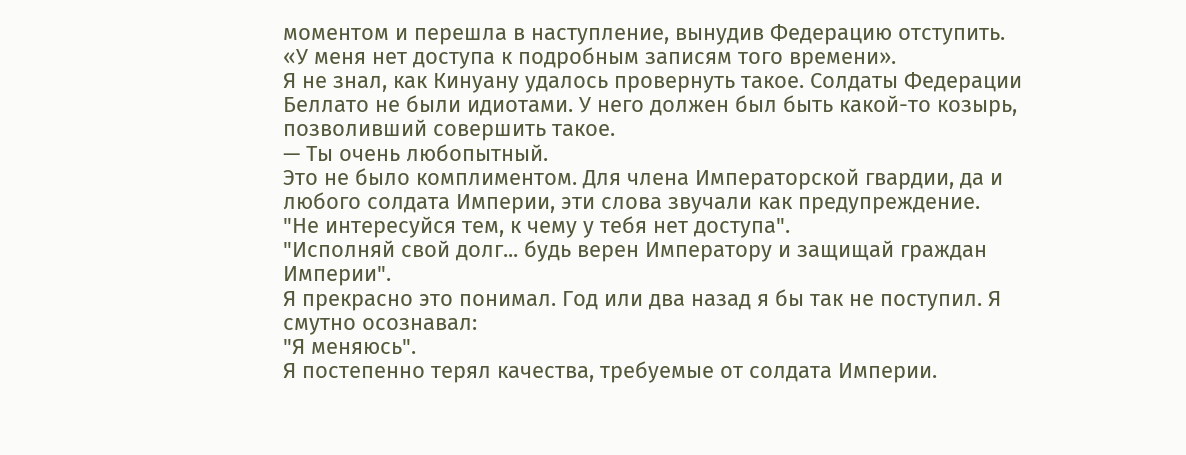моментом и перешла в наступление, вынудив Федерацию отступить.
«У меня нет доступа к подробным записям того времени».
Я не знал, как Кинуану удалось провернуть такое. Солдаты Федерации Беллато не были идиотами. У него должен был быть какой-то козырь, позволивший совершить такое.
— Ты очень любопытный.
Это не было комплиментом. Для члена Императорской гвардии, да и любого солдата Империи, эти слова звучали как предупреждение.
"Не интересуйся тем, к чему у тебя нет доступа".
"Исполняй свой долг... будь верен Императору и защищай граждан Империи".
Я прекрасно это понимал. Год или два назад я бы так не поступил. Я смутно осознавал:
"Я меняюсь".
Я постепенно терял качества, требуемые от солдата Империи.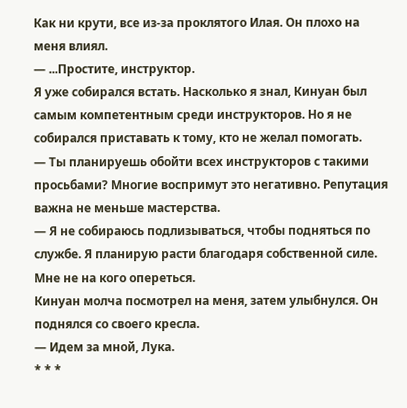Как ни крути, все из-за проклятого Илая. Он плохо на меня влиял.
— ...Простите, инструктор.
Я уже собирался встать. Насколько я знал, Кинуан был самым компетентным среди инструкторов. Но я не собирался приставать к тому, кто не желал помогать.
— Ты планируешь обойти всех инструкторов с такими просьбами? Многие воспримут это негативно. Репутация важна не меньше мастерства.
— Я не собираюсь подлизываться, чтобы подняться по службе. Я планирую расти благодаря собственной силе. Мне не на кого опереться.
Кинуан молча посмотрел на меня, затем улыбнулся. Он поднялся со своего кресла.
— Идем за мной, Лука.
* * *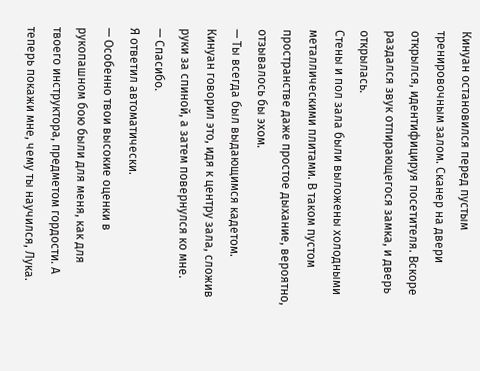Кинуан остановился перед пустым тренировочным залом. Сканер на двери открылся, идентифицируя посетителя. Вскоре раздался звук отпирающегося замка, и дверь открылась.
Стены и пол зала были выложены холодными металлическими плитами. В таком пустом пространстве даже простое дыхание, вероятно, отзывалось бы эхом.
— Ты всегда был выдающимся кадетом.
Кинуан говорил это, идя к центру зала, сложив руки за спиной, а затем повернулся ко мне.
— Спасибо.
Я ответил автоматически.
— Особенно твои высокие оценки в рукопашном бою были для меня, как для твоего инструктора, предметом гордости. А теперь покажи мне, чему ты научился, Лука.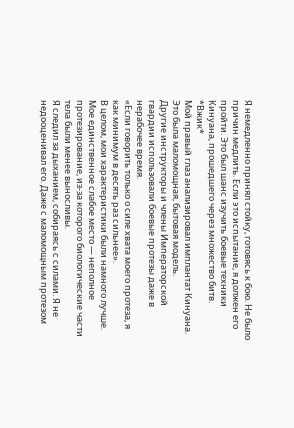Я немедленно принял стойку, готовясь к бою. Не было причин медлить. Если это испытание, я должен его пройти. Это был шанс изучить боевые техники Кинуана, прошедшего через множество битв.
*Вжик*
Мой правый глаз анализировал имплантат Кинуана. Это была маломощная, бытовая модель.
Другие инструкторы и члены Императорской гвардии использовали боевые протезы даже в нерабочее время.
«Если говорить только о силе хвата моего протеза, я как минимум в десять раз сильнее».
В целом, мои характеристики были намного лучше. Мое единственное слабое место — неполное протезирование, из-за которого биологические части тела были менее выносливы.
Я следил за дыханием, собираясь с силами. Я не недооценивал его. Даже с маломощным протезом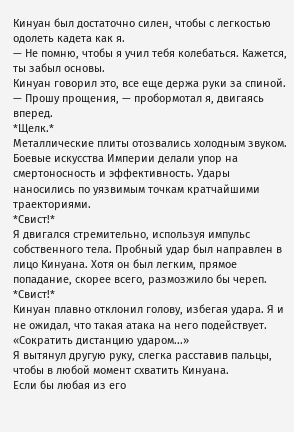Кинуан был достаточно силен, чтобы с легкостью одолеть кадета как я.
— Не помню, чтобы я учил тебя колебаться. Кажется, ты забыл основы.
Кинуан говорил это, все еще держа руки за спиной.
— Прошу прощения, — пробормотал я, двигаясь вперед.
*Щелк.*
Металлические плиты отозвались холодным звуком.
Боевые искусства Империи делали упор на смертоносность и эффективность. Удары наносились по уязвимым точкам кратчайшими траекториями.
*Свист!*
Я двигался стремительно, используя импульс собственного тела. Пробный удар был направлен в лицо Кинуана. Хотя он был легким, прямое попадание, скорее всего, размозжило бы череп.
*Свист!*
Кинуан плавно отклонил голову, избегая удара. Я и не ожидал, что такая атака на него подействует.
«Сократить дистанцию ударом...»
Я вытянул другую руку, слегка расставив пальцы, чтобы в любой момент схватить Кинуана.
Если бы любая из его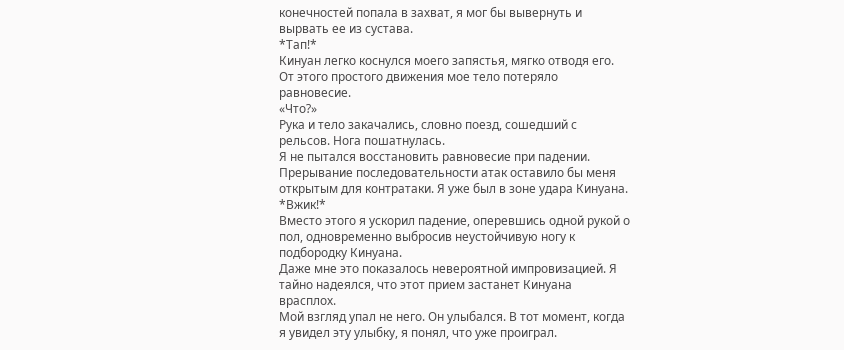конечностей попала в захват, я мог бы вывернуть и вырвать ее из сустава.
*Тап!*
Кинуан легко коснулся моего запястья, мягко отводя его. От этого простого движения мое тело потеряло равновесие.
«Что?»
Рука и тело закачались, словно поезд, сошедший с рельсов. Нога пошатнулась.
Я не пытался восстановить равновесие при падении. Прерывание последовательности атак оставило бы меня открытым для контратаки. Я уже был в зоне удара Кинуана.
*Вжик!*
Вместо этого я ускорил падение, оперевшись одной рукой о пол, одновременно выбросив неустойчивую ногу к подбородку Кинуана.
Даже мне это показалось невероятной импровизацией. Я тайно надеялся, что этот прием застанет Кинуана врасплох.
Мой взгляд упал не него. Он улыбался. В тот момент, когда я увидел эту улыбку, я понял, что уже проиграл.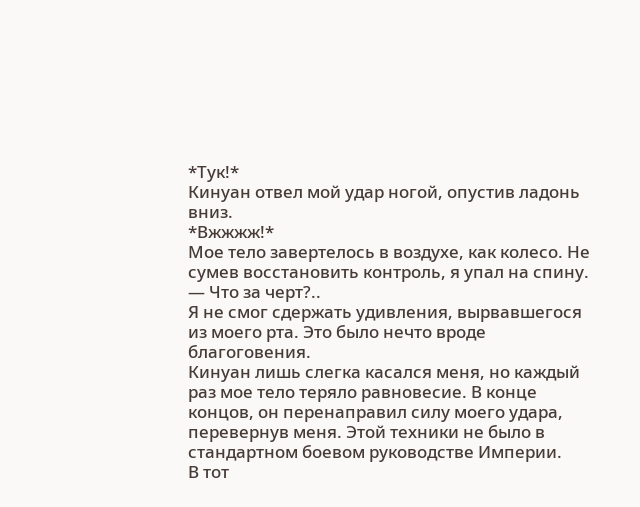*Тук!*
Кинуан отвел мой удар ногой, опустив ладонь вниз.
*Вжжжж!*
Мое тело завертелось в воздухе, как колесо. Не сумев восстановить контроль, я упал на спину.
— Что за черт?..
Я не смог сдержать удивления, вырвавшегося из моего рта. Это было нечто вроде благоговения.
Кинуан лишь слегка касался меня, но каждый раз мое тело теряло равновесие. В конце концов, он перенаправил силу моего удара, перевернув меня. Этой техники не было в стандартном боевом руководстве Империи.
В тот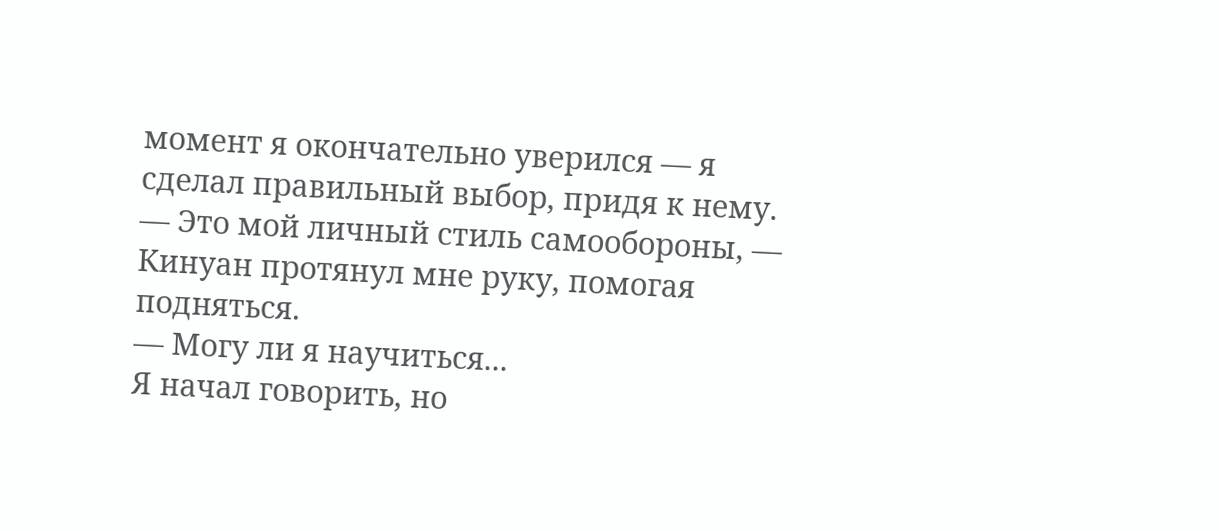момент я окончательно уверился — я сделал правильный выбор, придя к нему.
— Это мой личный стиль самообороны, — Кинуан протянул мне руку, помогая подняться.
— Могу ли я научиться...
Я начал говорить, но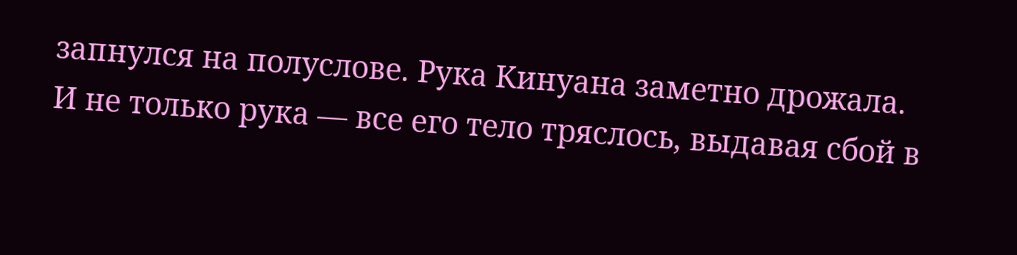запнулся на полуслове. Рука Кинуана заметно дрожала.
И не только рука — все его тело тряслось, выдавая сбой в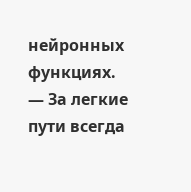нейронных функциях.
— За легкие пути всегда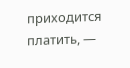приходится платить, —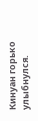Кинуан горько улыбнулся.